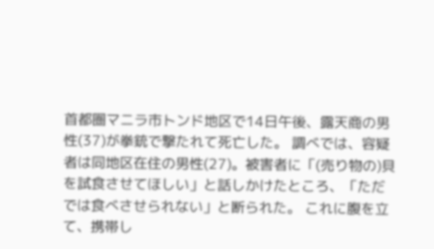首都圏マニラ市トンド地区で14日午後、露天商の男性(37)が拳銃で撃たれて死亡した。 調べでは、容疑者は同地区在住の男性(27)。被害者に「(売り物の)貝を試食させてほしい」と話しかけたところ、「ただでは食べさせられない」と断られた。 これに腹を立て、携帯し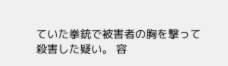ていた拳銃で被害者の胸を撃って殺害した疑い。 容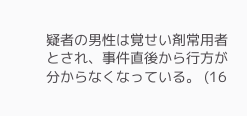疑者の男性は覚せい剤常用者とされ、事件直後から行方が分からなくなっている。 (16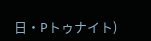日・Pトゥナイト)